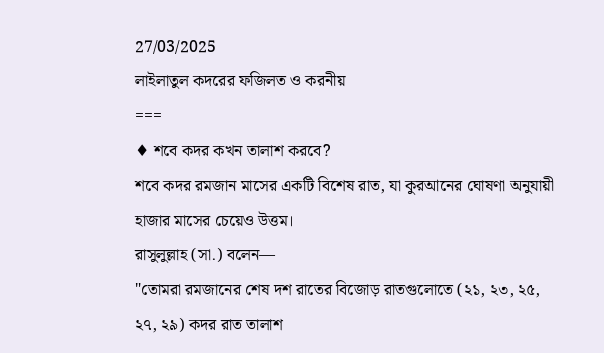27/03/2025
লাইলাতুল কদরের ফজিলত ও করনীয়
===
♦ শবে কদর কখন তালাশ করবে?
শবে কদর রমজান মাসের একটি বিশেষ রাত, যা কুরআনের ঘোষণা অনুযায়ী হাজার মাসের চেয়েও উত্তম।
রাসুলুল্লাহ (সা.) বলেন—
"তোমরা রমজানের শেষ দশ রাতের বিজোড় রাতগুলোতে (২১, ২৩, ২৫, ২৭, ২৯) কদর রাত তালাশ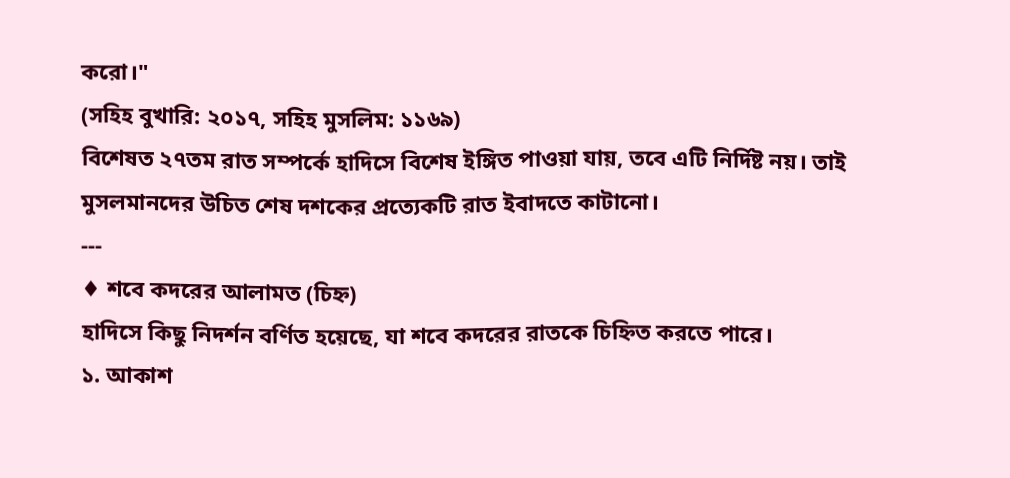করো।"
(সহিহ বুখারি: ২০১৭, সহিহ মুসলিম: ১১৬৯)
বিশেষত ২৭তম রাত সম্পর্কে হাদিসে বিশেষ ইঙ্গিত পাওয়া যায়, তবে এটি নির্দিষ্ট নয়। তাই মুসলমানদের উচিত শেষ দশকের প্রত্যেকটি রাত ইবাদতে কাটানো।
---
♦ শবে কদরের আলামত (চিহ্ন)
হাদিসে কিছু নিদর্শন বর্ণিত হয়েছে, যা শবে কদরের রাতকে চিহ্নিত করতে পারে।
১. আকাশ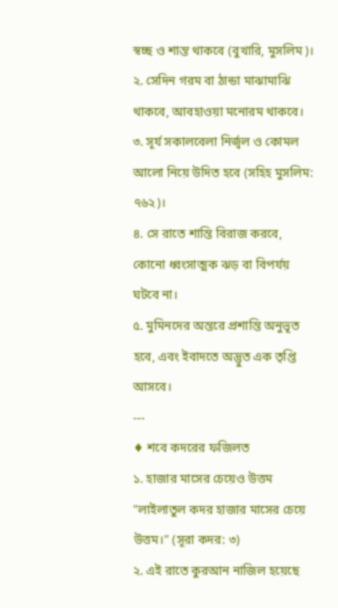স্বচ্ছ ও শান্ত থাকবে (বুখারি, মুসলিম)।
২. সেদিন গরম বা ঠান্ডা মাঝামাঝি থাকবে, আবহাওয়া মনোরম থাকবে।
৩. সূর্য সকালবেলা নির্জ্বল ও কোমল আলো নিয়ে উদিত হবে (সহিহ মুসলিম: ৭৬২)।
৪. সে রাতে শান্তি বিরাজ করবে, কোনো ধ্বংসাত্মক ঝড় বা বিপর্যয় ঘটবে না।
৫. মুমিনদের অন্তরে প্রশান্তি অনুভূত হবে, এবং ইবাদতে অদ্ভুত এক তৃপ্তি আসবে।
---
♦ শবে কদরের ফজিলত
১. হাজার মাসের চেয়েও উত্তম
"লাইলাতুল কদর হাজার মাসের চেয়ে উত্তম।" (সূরা কদর: ৩)
২. এই রাতে কুরআন নাজিল হয়েছে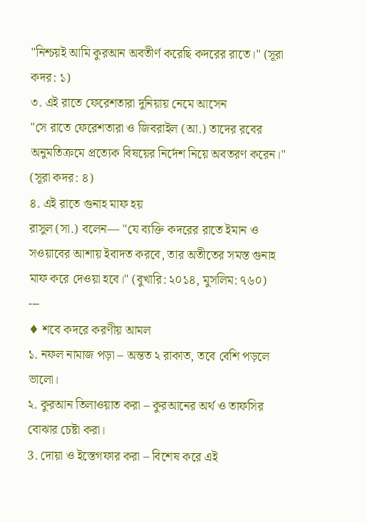"নিশ্চয়ই আমি কুরআন অবতীর্ণ করেছি কদরের রাতে।" (সূরা কদর: ১)
৩. এই রাতে ফেরেশতারা দুনিয়ায় নেমে আসেন
"সে রাতে ফেরেশতারা ও জিবরাইল (আ.) তাদের রবের অনুমতিক্রমে প্রত্যেক বিষয়ের নির্দেশ নিয়ে অবতরণ করেন।" (সূরা কদর: ৪)
৪. এই রাতে গুনাহ মাফ হয়
রাসুল (সা.) বলেন— "যে ব্যক্তি কদরের রাতে ইমান ও সওয়াবের আশায় ইবাদত করবে, তার অতীতের সমস্ত গুনাহ মাফ করে দেওয়া হবে।" (বুখারি: ২০১৪, মুসলিম: ৭৬০)
---
♦ শবে কদরে করণীয় আমল
১. নফল নামাজ পড়া – অন্তত ২ রাকাত, তবে বেশি পড়লে ভালো।
২. কুরআন তিলাওয়াত করা – কুরআনের অর্থ ও তাফসির বোঝার চেষ্টা করা।
3. দোয়া ও ইস্তেগফার করা – বিশেষ করে এই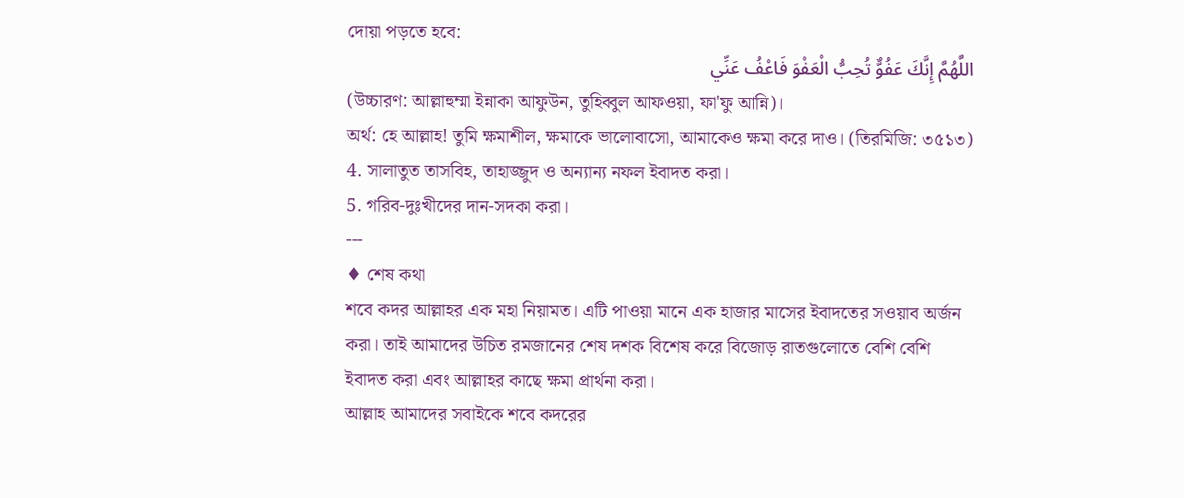দোয়া পড়তে হবে:
اللَّهُمَّ إِنَّكَ عَفُوٌّ تُحِبُّ الْعَفْوَ فَاعْفُ عَنِّي
(উচ্চারণ: আল্লাহুম্মা ইন্নাকা আফুউন, তুহিব্বুল আফওয়া, ফা'ফু আন্নি)।
অর্থ: হে আল্লাহ! তুমি ক্ষমাশীল, ক্ষমাকে ভালোবাসো, আমাকেও ক্ষমা করে দাও। (তিরমিজি: ৩৫১৩)
4. সালাতুত তাসবিহ, তাহাজ্জুদ ও অন্যান্য নফল ইবাদত করা।
5. গরিব-দুঃখীদের দান-সদকা করা।
---
♦ শেষ কথা
শবে কদর আল্লাহর এক মহা নিয়ামত। এটি পাওয়া মানে এক হাজার মাসের ইবাদতের সওয়াব অর্জন করা। তাই আমাদের উচিত রমজানের শেষ দশক বিশেষ করে বিজোড় রাতগুলোতে বেশি বেশি ইবাদত করা এবং আল্লাহর কাছে ক্ষমা প্রার্থনা করা।
আল্লাহ আমাদের সবাইকে শবে কদরের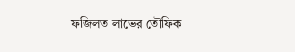ফজিলত লাভের তৌফিক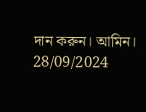দান করুন। আমিন।
28/09/2024